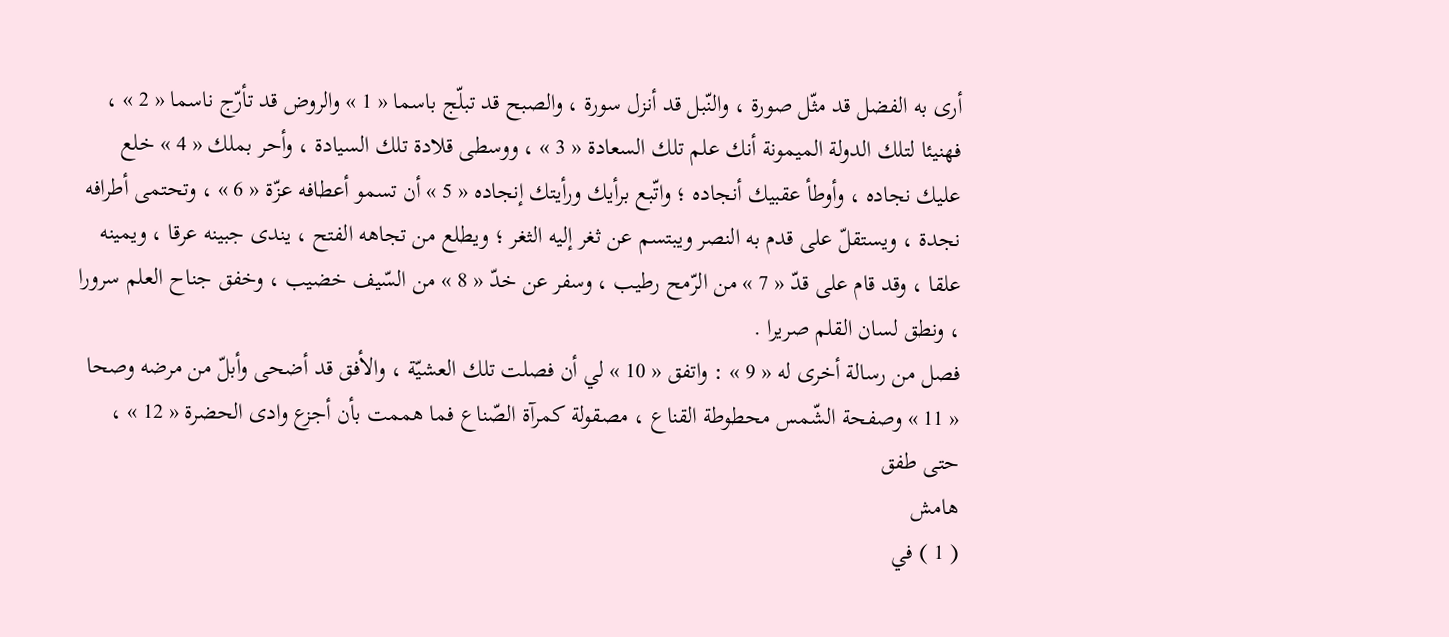أرى به الفضل قد مثّل صورة ، والنّبل قد أنزل سورة ، والصبح قد تبلّج باسما « 1 » والروض قد تأرّج ناسما « 2 » ، فهنيئا لتلك الدولة الميمونة أنك علم تلك السعادة « 3 » ، ووسطى قلادة تلك السيادة ، وأحر بملك « 4 » خلع عليك نجاده ، وأوطأ عقبيك أنجاده ؛ واتّبع برأيك ورأيتك إنجاده « 5 » أن تسمو أعطافه عزّة « 6 » ، وتحتمى أطرافه نجدة ، ويستقلّ على قدم به النصر ويبتسم عن ثغر إليه الثغر ؛ ويطلع من تجاهه الفتح ، يندى جبينه عرقا ، ويمينه علقا ، وقد قام على قدّ « 7 » من الرّمح رطيب ، وسفر عن خدّ « 8 » من السّيف خضيب ، وخفق جناح العلم سرورا ، ونطق لسان القلم صريرا .
فصل من رسالة أخرى له « 9 » : واتفق « 10 » لي أن فصلت تلك العشيّة ، والأفق قد أضحى وأبلّ من مرضه وصحا « 11 » وصفحة الشّمس محطوطة القناع ، مصقولة كمرآة الصّناع فما هممت بأن أجزع وادى الحضرة « 12 » ، حتى طفق
هامش
( 1 ) في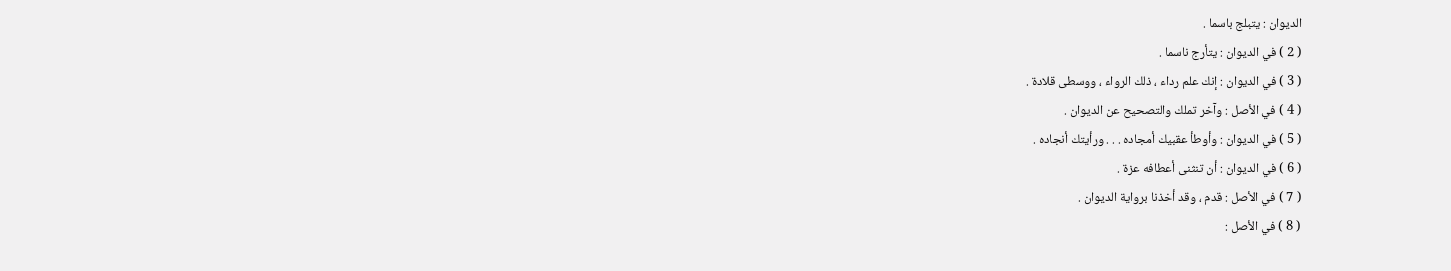الديوان : يتبلج باسما .
( 2 ) في الديوان : يتأرج ناسما .
( 3 ) في الديوان : إنك علم رداء ، ذلك الرواء ، ووسطى قلادة .
( 4 ) في الأصل : وآخر تملك والتصحيح عن الديوان .
( 5 ) في الديوان : وأوطأ عقبيك أمجاده . . . ورأيتك أنجاده .
( 6 ) في الديوان : أن تنثنى أعطافه عزة .
( 7 ) في الأصل : قدم ، وقد أخذنا برواية الديوان .
( 8 ) في الأصل :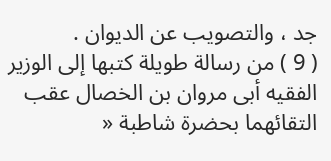جد ، والتصويب عن الديوان .
( 9 ) من رسالة طويلة كتبها إلى الوزير الفقيه أبى مروان بن الخصال عقب التقائهما بحضرة شاطبة «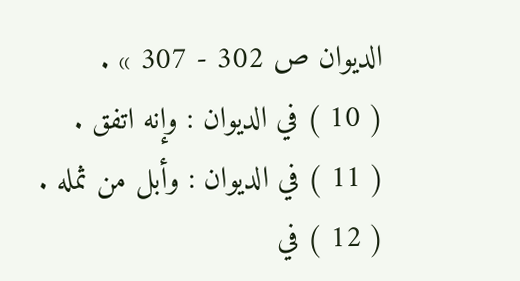الديوان ص 302 - 307 » .
( 10 ) في الديوان : وإنه اتفق .
( 11 ) في الديوان : وأبل من ثمله .
( 12 ) في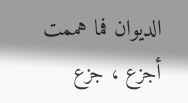الديوان فما هممت أجزع ، جزع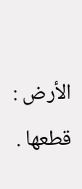الأرض : قطعها .